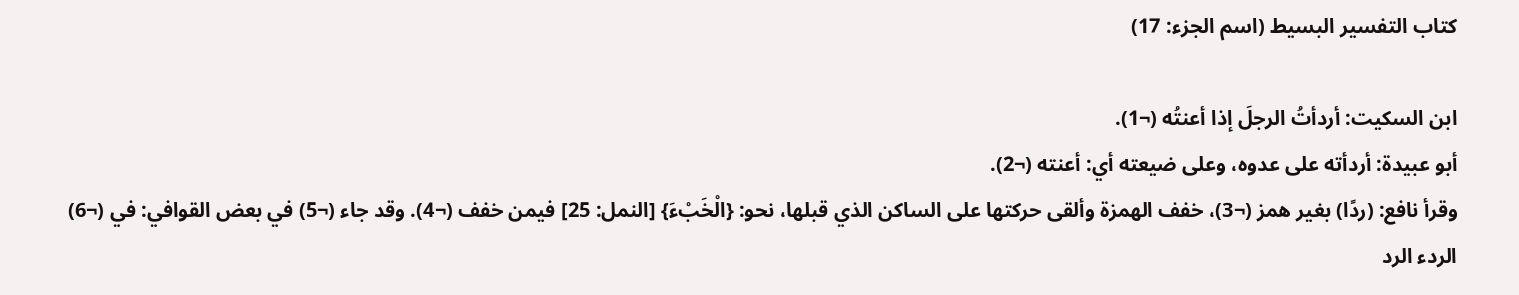كتاب التفسير البسيط (اسم الجزء: 17)

ابن السكيت: أردأتُ الرجلَ إذا أعنتُه (¬1).
أبو عبيدة: أردأته على عدوه، وعلى ضيعته أي: أعنته (¬2).
وقرأ نافع: (ردًا) بغير همز (¬3)، خفف الهمزة وألقى حركتها على الساكن الذي قبلها، نحو: {الْخَبْءَ} [النمل: 25] فيمن خفف (¬4). وقد جاء (¬5) في بعض القوافي: في (¬6) الردء الرد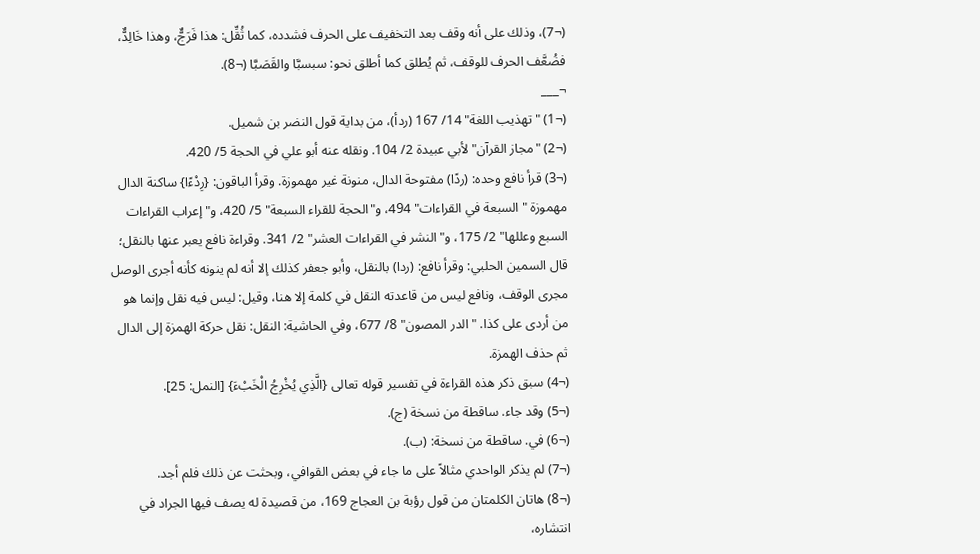(¬7)، وذلك على أنه وقف بعد التخفيف على الحرف فشدده، كما ثُقِّل: هذا فَرَجٌّ، وهذا خَالِدٌّ، فضُعَّف الحرف للوقف، ثم يُطلق كما أطلق نحو: سبسبَّا والقَصَبَّا (¬8).
¬___
(¬1) "تهذيب اللغة" 14/ 167 (ردأ)، من بداية قول النضر بن شميل.
(¬2) "مجاز القرآن" لأبي عبيدة 2/ 104. ونقله عنه أبو علي في الحجة 5/ 420.
(¬3) قرأ نافع وحده: (ردًا) مفتوحة الدال، منونة غير مهموزة. وقرأ الباقون: {رِدْءًا} ساكنة الدال مهموزة "السبعة في القراءات" 494، و"الحجة للقراء السبعة" 5/ 420، و"إعراب القراءات السبع وعللها" 2/ 175، و"النشر في القراءات العشر" 2/ 341. وقراءة نافع يعبر عنها بالنقل؛ قال السمين الحلبي: وقرأ نافع: (ردا) بالنقل، وأبو جعفر كذلك إلا أنه لم ينونه كأنه أجرى الوصل مجرى الوقف، ونافع ليس من قاعدته النقل في كلمة إلا هنا، وقيل: ليس فيه نقل وإنما هو من أردى على كذا. "الدر المصون" 8/ 677، وفي الحاشية: النقل: نقل حركة الهمزة إلى الدال ثم حذف الهمزة.
(¬4) سبق ذكر هذه القراءة في تفسير قوله تعالى {الَّذِي يُخْرِجُ الْخَبْءَ} [النمل: 25].
(¬5) وقد جاء. ساقطة من نسخة (ج).
(¬6) في. ساقطة من نسخة: (ب).
(¬7) لم يذكر الواحدي مثالاً على ما جاء في بعض القوافي، وبحثت عن ذلك فلم أجد.
(¬8) هاتان الكلمتان من قول رؤبة بن العجاج 169، من قصيدة له يصف فيها الجراد في انتشاره،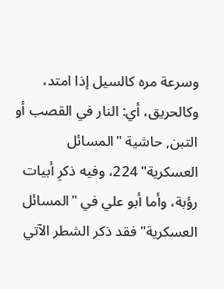وسرعة مره كالسيل إذا امتد، وكالحريق، أي: النار في القصب أو التبن, حاشية "المسائل العسكرية" 224، وفيه ذكرِ أبيات رؤبة، وأما أبو علي في "المسائل العسكرية" فقد ذكر الشطر الآتي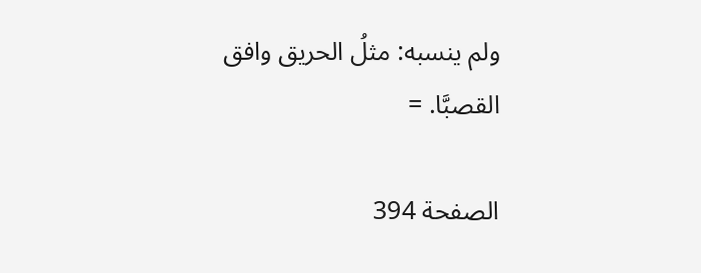ولم ينسبه: مثلُ الحريق وافق القصبَّا. =

الصفحة 394